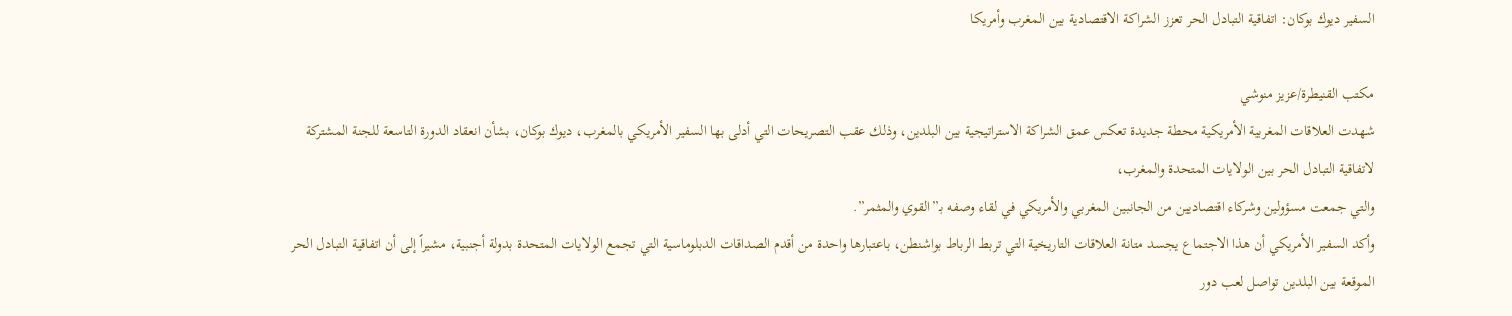السفير ديوك بوكان: اتفاقية التبادل الحر تعزز الشراكة الاقتصادية بين المغرب وأمريكا

مكتب القنيطرة/عزيز منوشي
شهدت العلاقات المغربية الأمريكية محطة جديدة تعكس عمق الشراكة الاستراتيجية بين البلدين، وذلك عقب التصريحات التي أدلى بها السفير الأمريكي بالمغرب، ديوك بوكان، بشأن انعقاد الدورة التاسعة للجنة المشتركة لاتفاقية التبادل الحر بين الولايات المتحدة والمغرب،
والتي جمعت مسؤولين وشركاء اقتصاديين من الجانبين المغربي والأمريكي في لقاء وصفه بـ”القوي والمثمر”.
وأكد السفير الأمريكي أن هذا الاجتماع يجسد متانة العلاقات التاريخية التي تربط الرباط بواشنطن، باعتبارها واحدة من أقدم الصداقات الدبلوماسية التي تجمع الولايات المتحدة بدولة أجنبية، مشيراً إلى أن اتفاقية التبادل الحر الموقعة بين البلدين تواصل لعب دور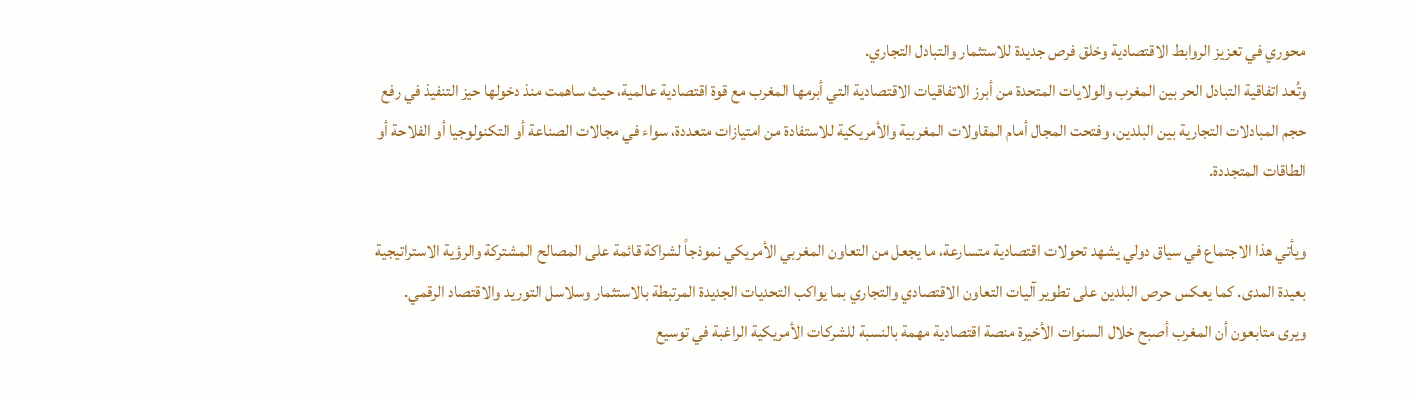محوري في تعزيز الروابط الاقتصادية وخلق فرص جديدة للاستثمار والتبادل التجاري.
وتُعد اتفاقية التبادل الحر بين المغرب والولايات المتحدة من أبرز الاتفاقيات الاقتصادية التي أبرمها المغرب مع قوة اقتصادية عالمية، حيث ساهمت منذ دخولها حيز التنفيذ في رفع حجم المبادلات التجارية بين البلدين، وفتحت المجال أمام المقاولات المغربية والأمريكية للاستفادة من امتيازات متعددة، سواء في مجالات الصناعة أو التكنولوجيا أو الفلاحة أو الطاقات المتجددة.

ويأتي هذا الاجتماع في سياق دولي يشهد تحولات اقتصادية متسارعة، ما يجعل من التعاون المغربي الأمريكي نموذجاً لشراكة قائمة على المصالح المشتركة والرؤية الاستراتيجية بعيدة المدى. كما يعكس حرص البلدين على تطوير آليات التعاون الاقتصادي والتجاري بما يواكب التحديات الجديدة المرتبطة بالاستثمار وسلاسل التوريد والاقتصاد الرقمي.
ويرى متابعون أن المغرب أصبح خلال السنوات الأخيرة منصة اقتصادية مهمة بالنسبة للشركات الأمريكية الراغبة في توسيع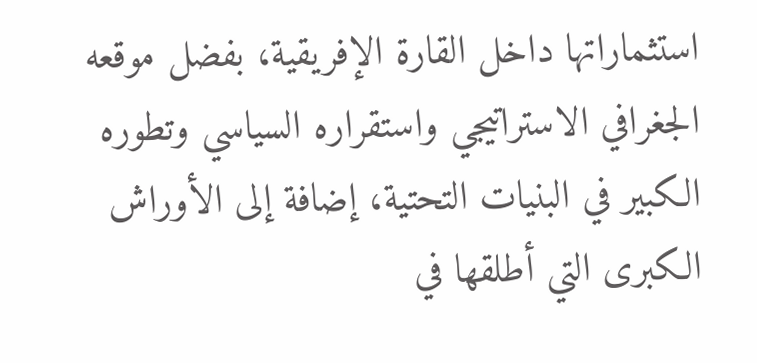استثماراتها داخل القارة الإفريقية، بفضل موقعه الجغرافي الاستراتيجي واستقراره السياسي وتطوره الكبير في البنيات التحتية، إضافة إلى الأوراش الكبرى التي أطلقها في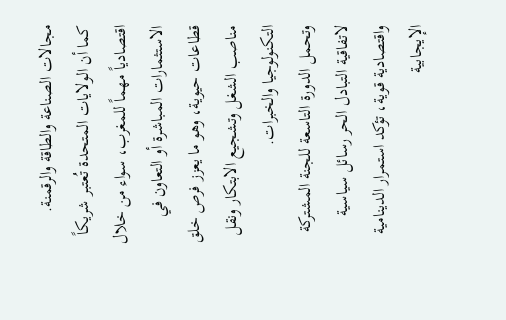مجالات الصناعة والطاقة والرقمنة.
كما أن الولايات المتحدة تُعتبر شريكاً اقتصادياً مهماً للمغرب، سواء من خلال الاستثمارات المباشرة أو التعاون في قطاعات حيوية، وهو ما يعزز فرص خلق مناصب الشغل وتشجيع الابتكار ونقل التكنولوجيا والخبرات.
وتحمل الدورة التاسعة للجنة المشتركة لاتفاقية التبادل الحر رسائل سياسية واقتصادية قوية، تؤكد استمرار الدينامية الإيجابية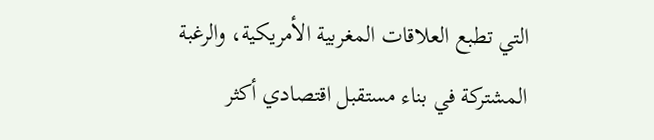التي تطبع العلاقات المغربية الأمريكية، والرغبة المشتركة في بناء مستقبل اقتصادي أكثر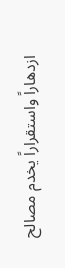ازدهاراً واستقراراً يخدم مصالح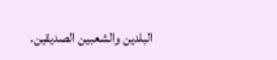البلدين والشعبين الصديقين.